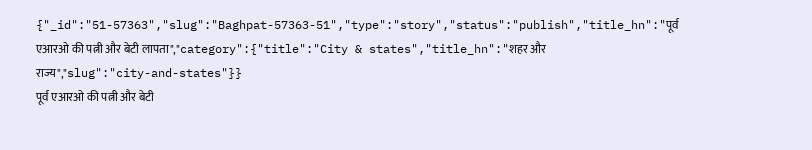{"_id":"51-57363","slug":"Baghpat-57363-51","type":"story","status":"publish","title_hn":"पूर्व एआरओ की पत्नी और बेटी लापता","category":{"title":"City & states","title_hn":"शहर और राज्य","slug":"city-and-states"}}
पूर्व एआरओ की पत्नी और बेटी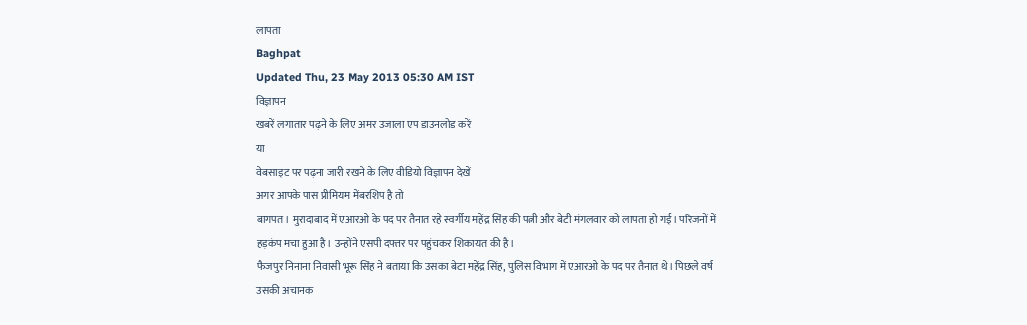लापता
Baghpat
Updated Thu, 23 May 2013 05:30 AM IST
विज्ञापन
खबरें लगातार पढ़ने के लिए अमर उजाला एप डाउनलोड करें
या
वेबसाइट पर पढ़ना जारी रखने के लिए वीडियो विज्ञापन देखें
अगर आपके पास प्रीमियम मेंबरशिप है तो
बागपत। मुरादाबाद में एआरओ के पद पर तैनात रहे स्वर्गीय महेंद्र सिंह की पत्नी और बेटी मंगलवार को लापता हो गई। परिजनों में हड़कंप मचा हुआ है। उन्होंने एसपी दफ्तर पर पहुंचकर शिकायत की है।
फैजपुर निनाना निवासी भूरू सिंह ने बताया कि उसका बेटा महेंद्र सिंह, पुलिस विभाग में एआरओ के पद पर तैनात थे। पिछले वर्ष उसकी अचानक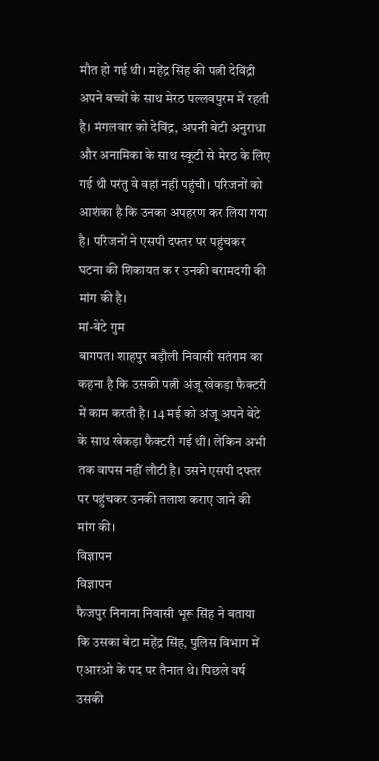मौत हो गई थी। महेंद्र सिंह की पत्नी देविंद्री अपने बच्चों के साथ मेरठ पल्लवपुरम में रहती है। मंगलवार को देविंद्र, अपनी बेटी अनुराधा और अनामिका के साथ स्कूटी से मेरठ के लिए गई थी परंतु वे वहां नही पहुंची। परिजनों को आशंका है कि उनका अपहरण कर लिया गया है। परिजनों ने एसपी दफ्तर पर पहुंचकर घटना की शिकायत क र उनकी बरामदगी की मांग की है।
मां-बेटे गुम
बागपत। शाहपुर बड़ौली निवासी सतंराम का कहना है कि उसकी पत्नी अंजू खेकड़ा फैक्टरी में काम करती है। 14 मई को अंजू अपने बेटे के साथ खेकड़ा फैक्टरी गई थी। लेकिन अभी तक वापस नहीं लौटी है। उसने एसपी दफ्तर पर पहुंचकर उनकी तलाश कराए जाने की मांग की।
विज्ञापन
विज्ञापन
फैजपुर निनाना निवासी भूरू सिंह ने बताया कि उसका बेटा महेंद्र सिंह, पुलिस विभाग में एआरओ के पद पर तैनात थे। पिछले वर्ष उसकी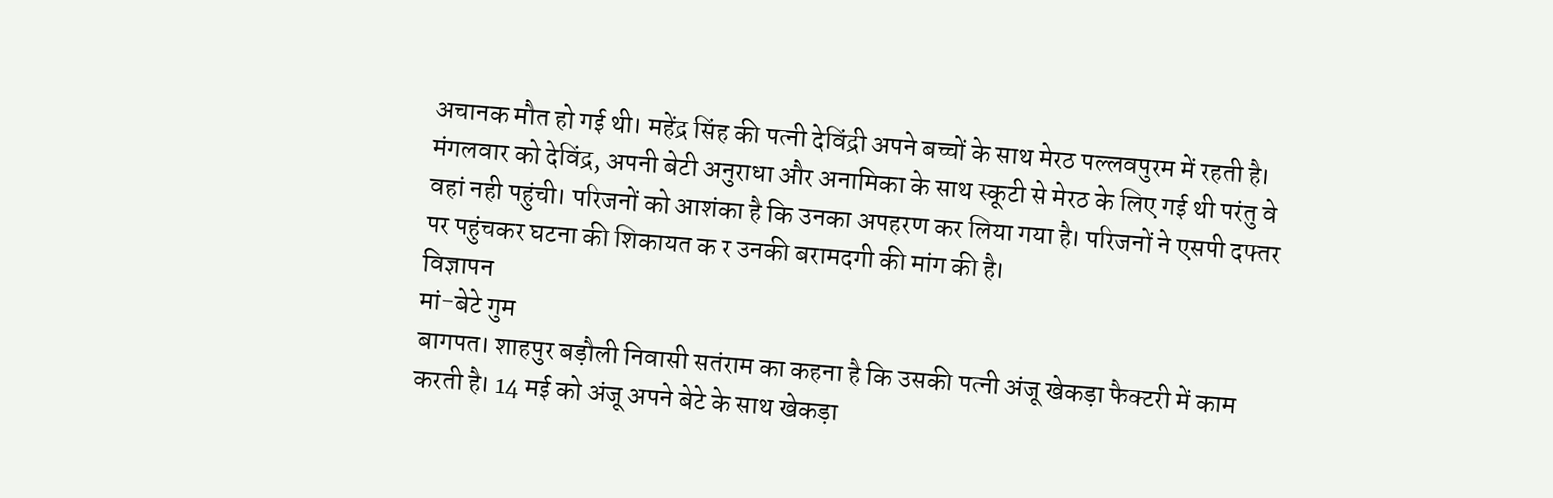अचानक मौत हो गई थी। महेंद्र सिंह की पत्नी देविंद्री अपने बच्चों के साथ मेरठ पल्लवपुरम में रहती है। मंगलवार को देविंद्र, अपनी बेटी अनुराधा और अनामिका के साथ स्कूटी से मेरठ के लिए गई थी परंतु वे वहां नही पहुंची। परिजनों को आशंका है कि उनका अपहरण कर लिया गया है। परिजनों ने एसपी दफ्तर पर पहुंचकर घटना की शिकायत क र उनकी बरामदगी की मांग की है।
विज्ञापन
मां-बेटे गुम
बागपत। शाहपुर बड़ौली निवासी सतंराम का कहना है कि उसकी पत्नी अंजू खेकड़ा फैक्टरी में काम करती है। 14 मई को अंजू अपने बेटे के साथ खेकड़ा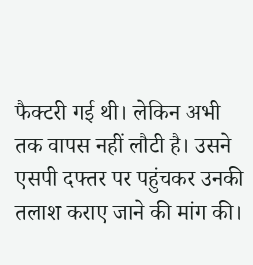फैक्टरी गई थी। लेकिन अभी तक वापस नहीं लौटी है। उसने एसपी दफ्तर पर पहुंचकर उनकी तलाश कराए जाने की मांग की।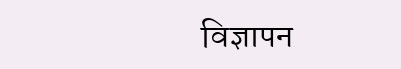विज्ञापन